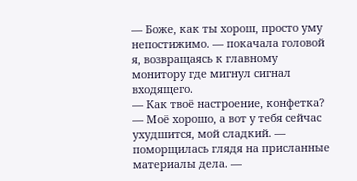— Боже, как ты хорош, просто уму непостижимо. — покачала головой я, возвращаясь к главному монитору где мигнул сигнал входящего.
— Как твоё настроение, конфетка?
— Моё хорошо, а вот у тебя сейчас ухудшится, мой сладкий. — поморщилась глядя на присланные материалы дела. —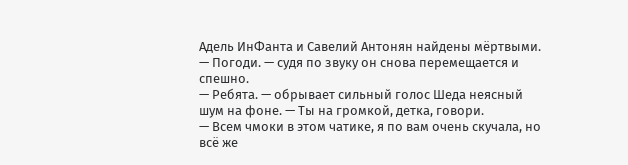Адель ИнФанта и Савелий Антонян найдены мёртвыми.
— Погоди. — судя по звуку он снова перемещается и спешно.
— Ребята. — обрывает сильный голос Шеда неясный шум на фоне. — Ты на громкой, детка, говори.
— Всем чмоки в этом чатике, я по вам очень скучала, но всё же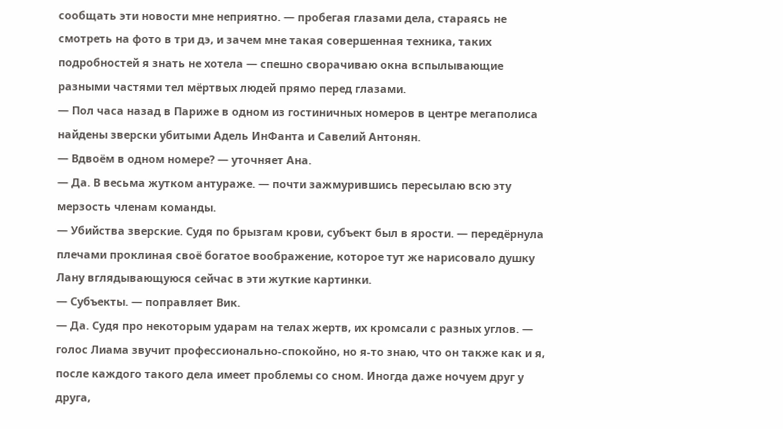сообщать эти новости мне неприятно. — пробегая глазами дела, стараясь не смотреть на фото в три дэ, и зачем мне такая совершенная техника, таких подробностей я знать не хотела — спешно сворачиваю окна вспылывающие разными частями тел мёртвых людей прямо перед глазами.
— Пол часа назад в Париже в одном из гостиничных номеров в центре мегаполиса найдены зверски убитыми Адель ИнФанта и Савелий Антонян.
— Вдвоём в одном номере? — уточняет Ана.
— Да. В весьма жутком антураже. — почти зажмурившись пересылаю всю эту мерзость членам команды.
— Убийства зверские. Судя по брызгам крови, субъект был в ярости. — передёрнула плечами проклиная своё богатое воображение, которое тут же нарисовало душку Лану вглядывающуюся сейчас в эти жуткие картинки.
— Субъекты. — поправляет Вик.
— Да. Судя про некоторым ударам на телах жертв, их кромсали с разных углов. — голос Лиама звучит профессионально-спокойно, но я-то знаю, что он также как и я, после каждого такого дела имеет проблемы со сном. Иногда даже ночуем друг у друга,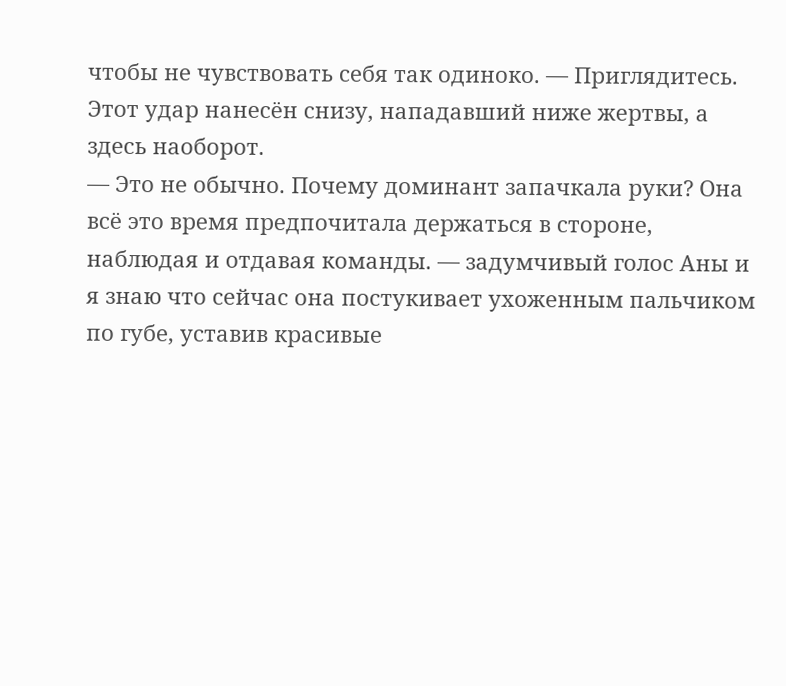чтобы не чувствовать себя так одиноко. — Приглядитесь. Этот удар нанесён снизу, нападавший ниже жертвы, а здесь наоборот.
— Это не обычно. Почему доминант запачкала руки? Она всё это время предпочитала держаться в стороне, наблюдая и отдавая команды. — задумчивый голос Аны и я знаю что сейчас она постукивает ухоженным пальчиком по губе, уставив красивые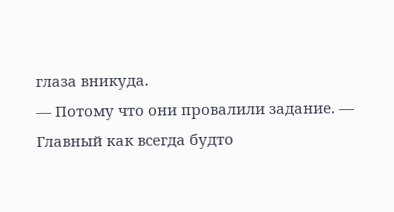глаза вникуда.
— Потому что они провалили задание. — Главный как всегда будто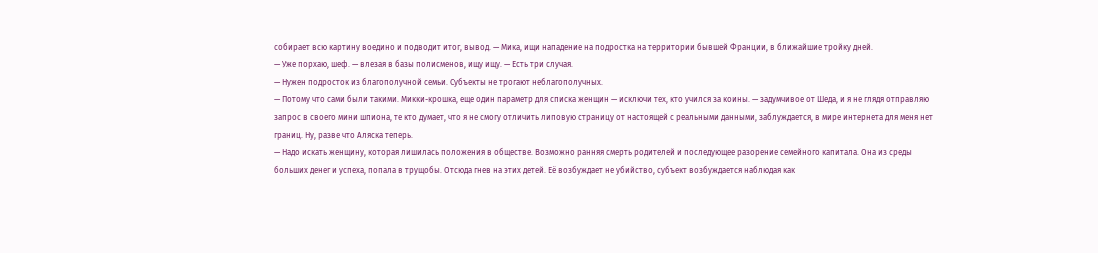собирает всю картину воедино и подводит итог, вывод. — Мика, ищи нападение на подростка на территории бывшей Франции, в ближайшие тройку дней.
— Уже порхаю, шеф. — влезая в базы полисменов, ищу ищу. — Есть три случая.
— Нужен подросток из благополучной семьи. Субъекты не трогают неблагополучных.
— Потому что сами были такими. Микки-крошка, еще один параметр для списка женщин — исключи тех, кто учился за коины. — задумчивое от Шеда, и я не глядя отправляю запрос в своего мини шпиона, те кто думает, что я не смогу отличить липовую страницу от настоящей с реальными данными, заблуждается, в мире интернета для меня нет границ. Ну, разве что Аляска теперь.
— Надо искать женщину, которая лишилась положения в обществе. Возможно ранняя смерть родителей и последующее разорение семейного капитала. Она из среды больших денег и успеха, попала в трущобы. Отсюда гнев на этих детей. Её возбуждает не убийство, субъект возбуждается наблюдая как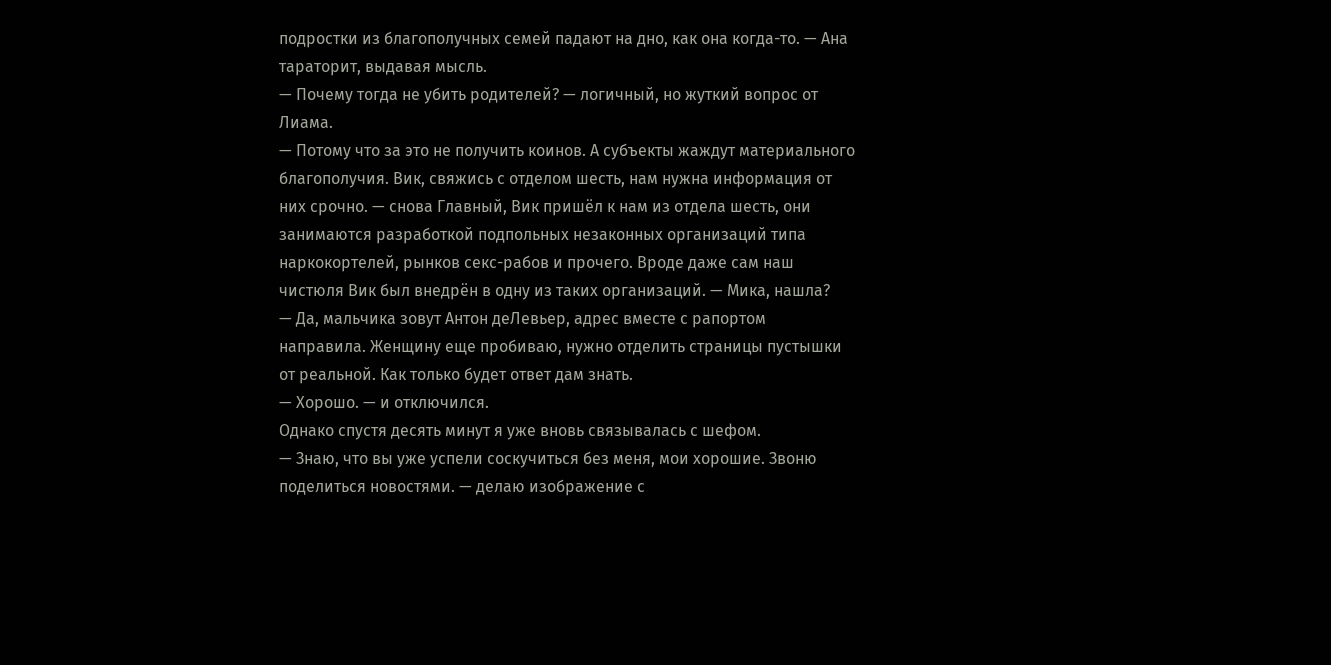подростки из благополучных семей падают на дно, как она когда-то. — Ана тараторит, выдавая мысль.
— Почему тогда не убить родителей? — логичный, но жуткий вопрос от Лиама.
— Потому что за это не получить коинов. А субъекты жаждут материального благополучия. Вик, свяжись с отделом шесть, нам нужна информация от них срочно. — снова Главный, Вик пришёл к нам из отдела шесть, они занимаются разработкой подпольных незаконных организаций типа наркокортелей, рынков секс-рабов и прочего. Вроде даже сам наш чистюля Вик был внедрён в одну из таких организаций. — Мика, нашла?
— Да, мальчика зовут Антон деЛевьер, адрес вместе с рапортом направила. Женщину еще пробиваю, нужно отделить страницы пустышки от реальной. Как только будет ответ дам знать.
— Хорошо. — и отключился.
Однако спустя десять минут я уже вновь связывалась с шефом.
— Знаю, что вы уже успели соскучиться без меня, мои хорошие. Звоню поделиться новостями. — делаю изображение с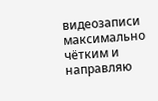видеозаписи максимально чётким и направляю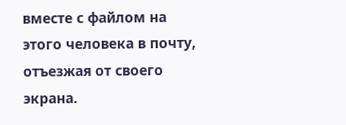вместе с файлом на этого человека в почту, отъезжая от своего экрана.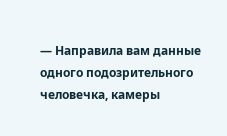— Направила вам данные одного подозрительного человечка, камеры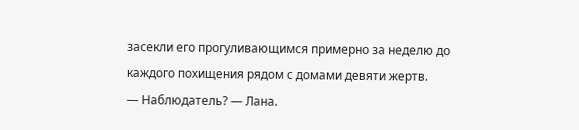засекли его прогуливающимся примерно за неделю до каждого похищения рядом с домами девяти жертв.
— Наблюдатель? — Лана.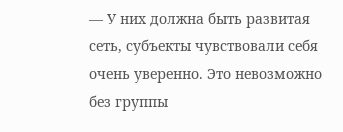— У них должна быть развитая сеть, субъекты чувствовали себя очень уверенно. Это невозможно без группы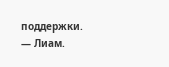поддержки. — Лиам.